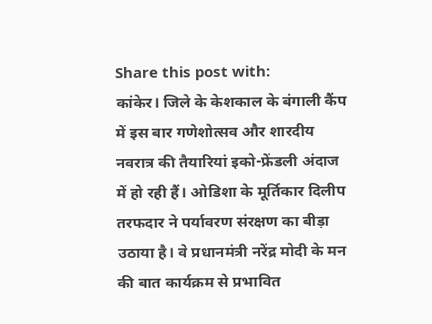Share this post with:
कांकेर। जिले के केशकाल के बंगाली कैंप में इस बार गणेशोत्सव और शारदीय नवरात्र की तैयारियां इको-फ्रेंडली अंदाज में हो रही हैं। ओडिशा के मूर्तिकार दिलीप तरफदार ने पर्यावरण संरक्षण का बीड़ा उठाया है। वे प्रधानमंत्री नरेंद्र मोदी के मन की बात कार्यक्रम से प्रभावित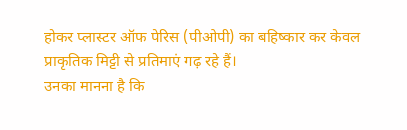होकर प्लास्टर ऑफ पेरिस (पीओपी) का बहिष्कार कर केवल प्राकृतिक मिट्टी से प्रतिमाएं गढ़ रहे हैं।
उनका मानना है कि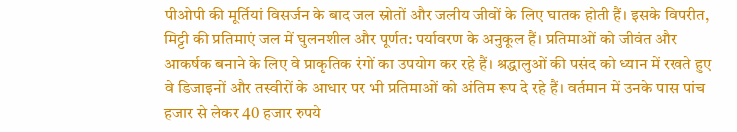पीओपी की मूर्तियां विसर्जन के बाद जल स्रोतों और जलीय जीवों के लिए घातक होती हैं। इसके विपरीत, मिट्टी की प्रतिमाएं जल में घुलनशील और पूर्णत: पर्यावरण के अनुकूल हैं। प्रतिमाओं को जीवंत और आकर्षक बनाने के लिए वे प्राकृतिक रंगों का उपयोग कर रहे हैं। श्रद्धालुओं की पसंद को ध्यान में रखते हुए वे डिजाइनों और तस्वीरों के आधार पर भी प्रतिमाओं को अंतिम रूप दे रहे हैं। वर्तमान में उनके पास पांच हजार से लेकर 40 हजार रुपये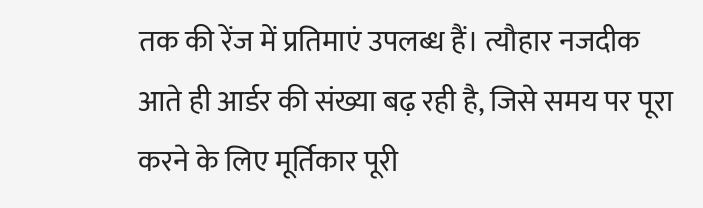तक की रेंज में प्रतिमाएं उपलब्ध हैं। त्यौहार नजदीक आते ही आर्डर की संख्या बढ़ रही है, जिसे समय पर पूरा करने के लिए मूर्तिकार पूरी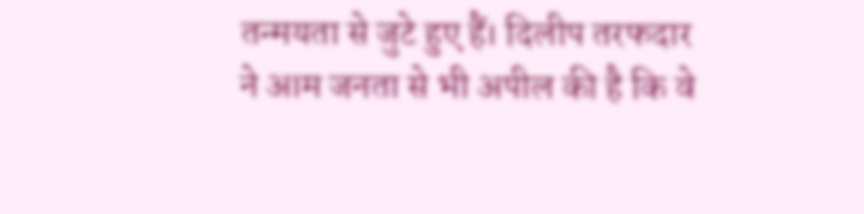तन्मयता से जुटे हुए हैं। दिलीप तरफदार ने आम जनता से भी अपील की है कि वे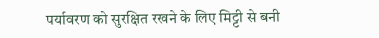पर्यावरण को सुरक्षित रखने के लिए मिट्टी से बनी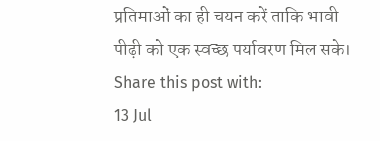प्रतिमाओं का ही चयन करें ताकि भावी पीढ़ी को एक स्वच्छ पर्यावरण मिल सके।
Share this post with:
13 Jul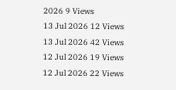2026 9 Views
13 Jul 2026 12 Views
13 Jul 2026 42 Views
12 Jul 2026 19 Views
12 Jul 2026 22 Views